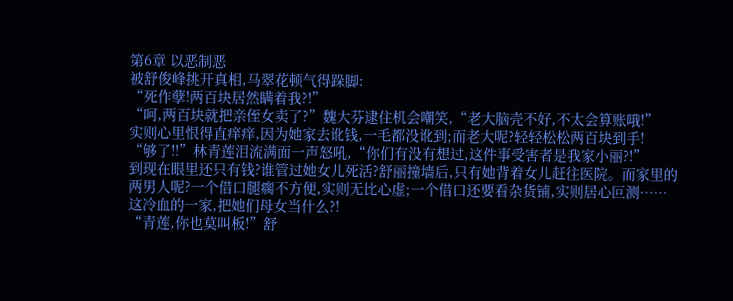第6章 以恶制恶
被舒俊峰挑开真相,马翠花顿气得跺脚:
“死作孽!两百块居然瞒着我?!”
“呵,两百块就把亲侄女卖了?”魏大芬逮住机会嘲笑,“老大脑壳不好,不太会算账哦!”
实则心里恨得直痒痒,因为她家去讹钱,一毛都没讹到;而老大呢?轻轻松松两百块到手!
“够了!!”林青莲泪流满面一声怒吼,“你们有没有想过,这件事受害者是我家小丽?!”
到现在眼里还只有钱?谁管过她女儿死活?舒丽撞墙后,只有她背着女儿赶往医院。而家里的两男人呢?一个借口腿瘸不方便,实则无比心虚;一个借口还要看杂货铺,实则居心叵测……
这冷血的一家,把她们母女当什么?!
“青莲,你也莫叫板!”舒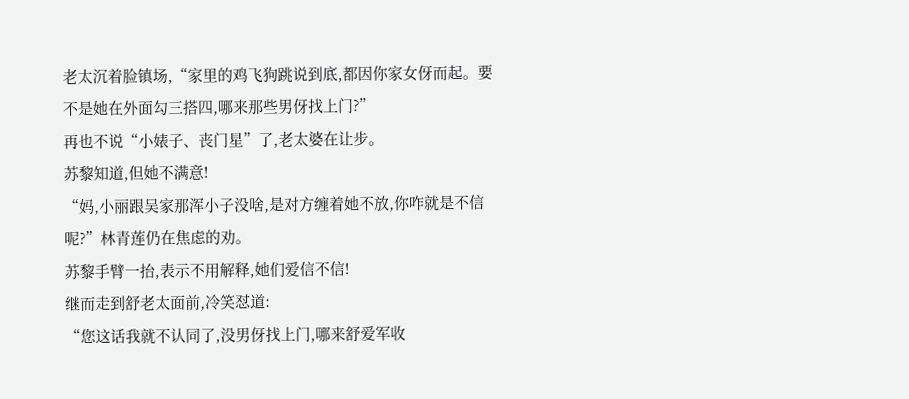老太沉着脸镇场,“家里的鸡飞狗跳说到底,都因你家女伢而起。要不是她在外面勾三搭四,哪来那些男伢找上门?”
再也不说“小婊子、丧门星”了,老太婆在让步。
苏黎知道,但她不满意!
“妈,小丽跟吴家那浑小子没啥,是对方缠着她不放,你咋就是不信呢?”林青莲仍在焦虑的劝。
苏黎手臂一抬,表示不用解释,她们爱信不信!
继而走到舒老太面前,冷笑怼道:
“您这话我就不认同了,没男伢找上门,哪来舒爱军收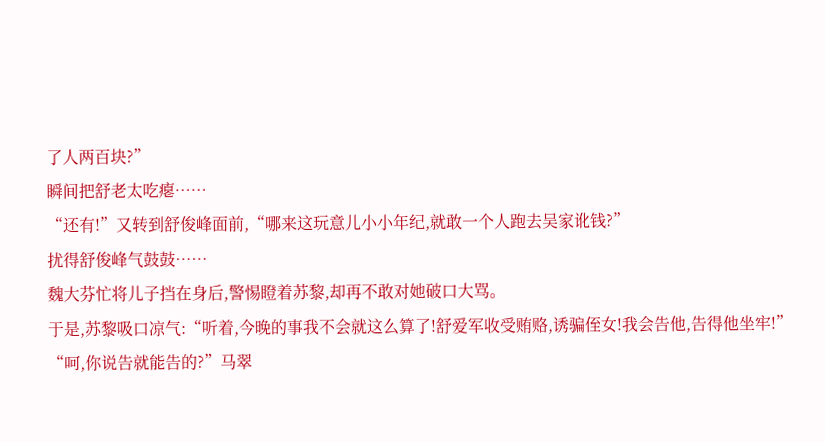了人两百块?”
瞬间把舒老太吃瘪……
“还有!”又转到舒俊峰面前,“哪来这玩意儿小小年纪,就敢一个人跑去吴家讹钱?”
扰得舒俊峰气鼓鼓……
魏大芬忙将儿子挡在身后,警惕瞪着苏黎,却再不敢对她破口大骂。
于是,苏黎吸口凉气:“听着,今晚的事我不会就这么算了!舒爱军收受贿赂,诱骗侄女!我会告他,告得他坐牢!”
“呵,你说告就能告的?”马翠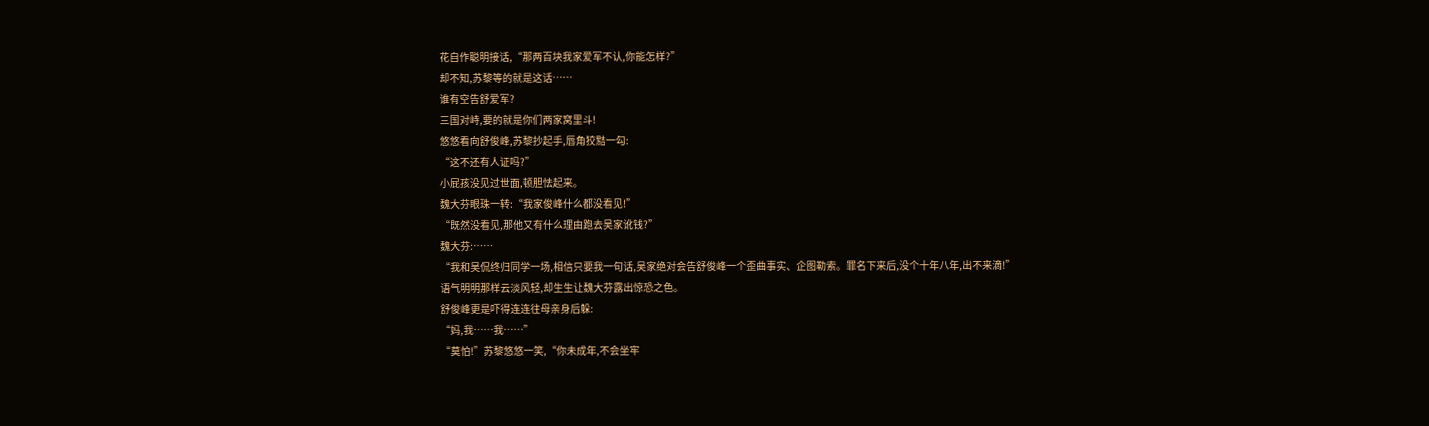花自作聪明接话,“那两百块我家爱军不认,你能怎样?”
却不知,苏黎等的就是这话……
谁有空告舒爱军?
三国对峙,要的就是你们两家窝里斗!
悠悠看向舒俊峰,苏黎抄起手,唇角狡黠一勾:
“这不还有人证吗?”
小屁孩没见过世面,顿胆怯起来。
魏大芬眼珠一转:“我家俊峰什么都没看见!”
“既然没看见,那他又有什么理由跑去吴家讹钱?”
魏大芬:……
“我和吴侃终归同学一场,相信只要我一句话,吴家绝对会告舒俊峰一个歪曲事实、企图勒索。罪名下来后,没个十年八年,出不来滴!”
语气明明那样云淡风轻,却生生让魏大芬露出惊恐之色。
舒俊峰更是吓得连连往母亲身后躲:
“妈,我……我……”
“莫怕!”苏黎悠悠一笑,“你未成年,不会坐牢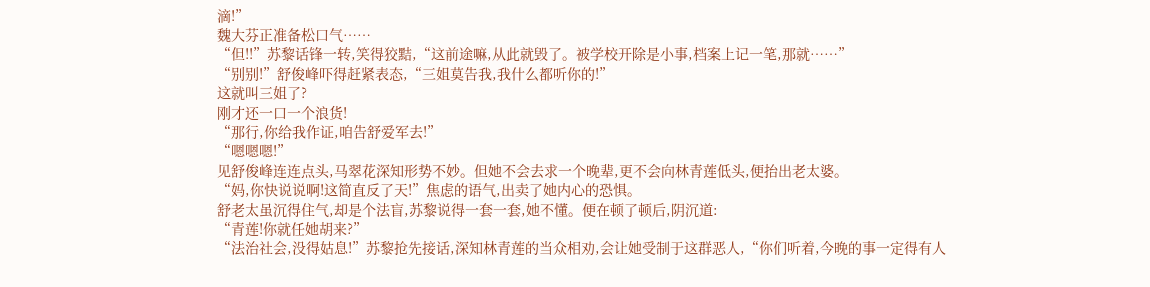滴!”
魏大芬正准备松口气……
“但!!”苏黎话锋一转,笑得狡黠,“这前途嘛,从此就毁了。被学校开除是小事,档案上记一笔,那就……”
“别别!”舒俊峰吓得赶紧表态,“三姐莫告我,我什么都听你的!”
这就叫三姐了?
刚才还一口一个浪货!
“那行,你给我作证,咱告舒爱军去!”
“嗯嗯嗯!”
见舒俊峰连连点头,马翠花深知形势不妙。但她不会去求一个晚辈,更不会向林青莲低头,便抬出老太婆。
“妈,你快说说啊!这简直反了天!”焦虑的语气,出卖了她内心的恐惧。
舒老太虽沉得住气,却是个法盲,苏黎说得一套一套,她不懂。便在顿了顿后,阴沉道:
“青莲!你就任她胡来?”
“法治社会,没得姑息!”苏黎抢先接话,深知林青莲的当众相劝,会让她受制于这群恶人,“你们听着,今晚的事一定得有人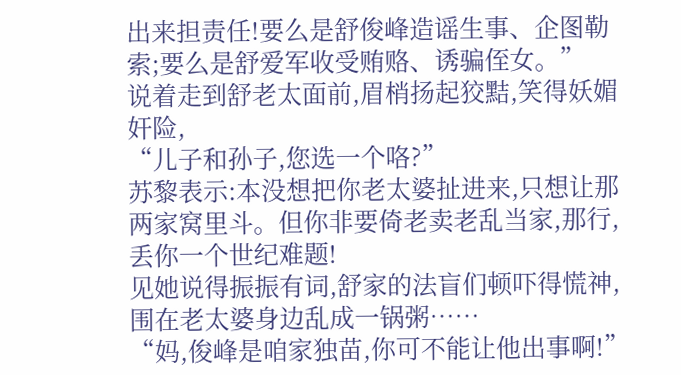出来担责任!要么是舒俊峰造谣生事、企图勒索;要么是舒爱军收受贿赂、诱骗侄女。”
说着走到舒老太面前,眉梢扬起狡黠,笑得妖媚奸险,
“儿子和孙子,您选一个咯?”
苏黎表示:本没想把你老太婆扯进来,只想让那两家窝里斗。但你非要倚老卖老乱当家,那行,丢你一个世纪难题!
见她说得振振有词,舒家的法盲们顿吓得慌神,围在老太婆身边乱成一锅粥……
“妈,俊峰是咱家独苗,你可不能让他出事啊!”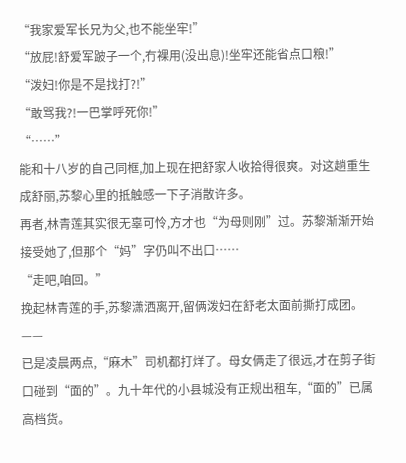“我家爱军长兄为父,也不能坐牢!”
“放屁!舒爱军跛子一个,冇裸用(没出息)!坐牢还能省点口粮!”
“泼妇!你是不是找打?!”
“敢骂我?!一巴掌呼死你!”
“……”
能和十八岁的自己同框,加上现在把舒家人收拾得很爽。对这趟重生成舒丽,苏黎心里的抵触感一下子消散许多。
再者,林青莲其实很无辜可怜,方才也“为母则刚”过。苏黎渐渐开始接受她了,但那个“妈”字仍叫不出口……
“走吧,咱回。”
挽起林青莲的手,苏黎潇洒离开,留俩泼妇在舒老太面前撕打成团。
——
已是凌晨两点,“麻木”司机都打烊了。母女俩走了很远,才在剪子街口碰到“面的”。九十年代的小县城没有正规出租车,“面的”已属高档货。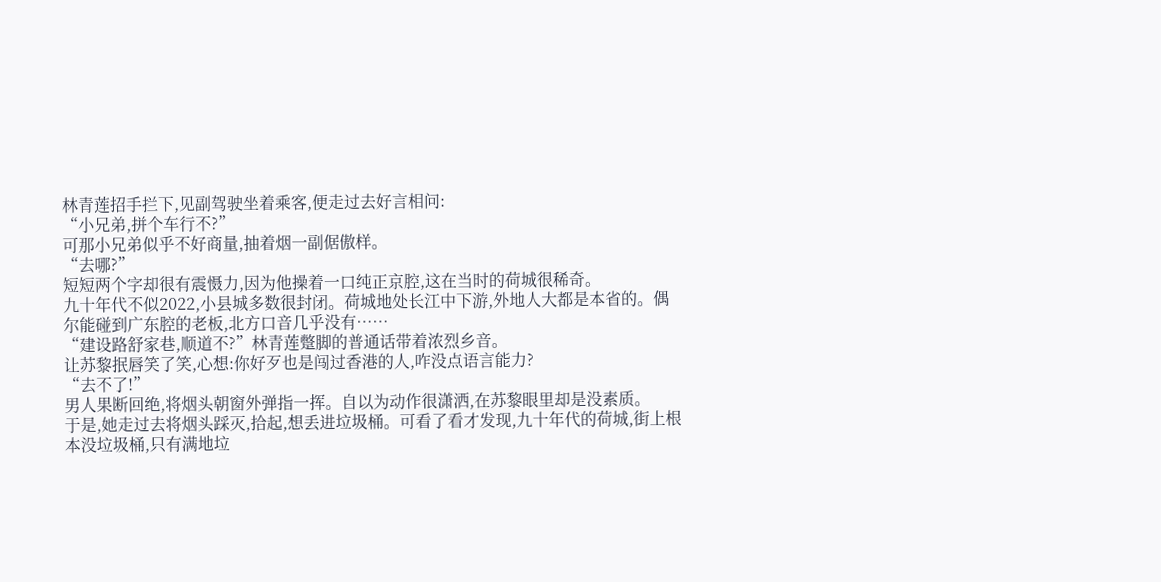林青莲招手拦下,见副驾驶坐着乘客,便走过去好言相问:
“小兄弟,拼个车行不?”
可那小兄弟似乎不好商量,抽着烟一副倨傲样。
“去哪?”
短短两个字却很有震慑力,因为他操着一口纯正京腔,这在当时的荷城很稀奇。
九十年代不似2022,小县城多数很封闭。荷城地处长江中下游,外地人大都是本省的。偶尔能碰到广东腔的老板,北方口音几乎没有……
“建设路舒家巷,顺道不?”林青莲蹩脚的普通话带着浓烈乡音。
让苏黎抿唇笑了笑,心想:你好歹也是闯过香港的人,咋没点语言能力?
“去不了!”
男人果断回绝,将烟头朝窗外弹指一挥。自以为动作很潇洒,在苏黎眼里却是没素质。
于是,她走过去将烟头踩灭,拾起,想丢进垃圾桶。可看了看才发现,九十年代的荷城,街上根本没垃圾桶,只有满地垃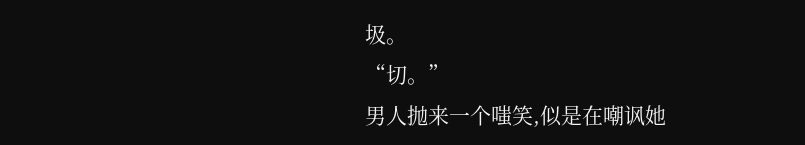圾。
“切。”
男人抛来一个嗤笑,似是在嘲讽她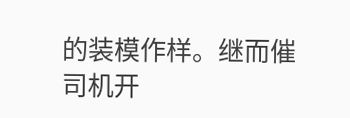的装模作样。继而催司机开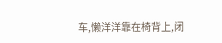车,懒洋洋靠在椅背上,闭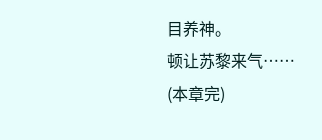目养神。
顿让苏黎来气……
(本章完)